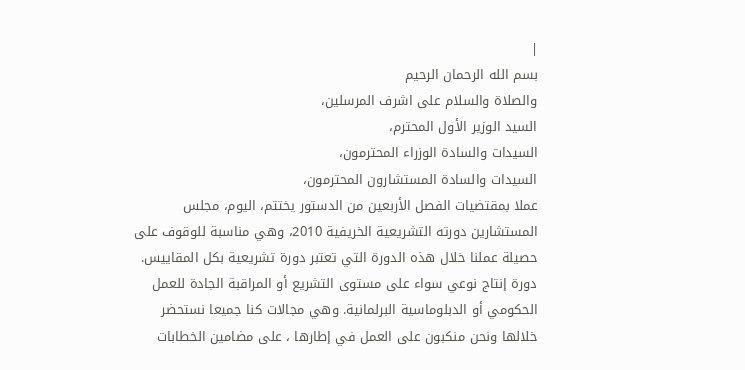|
بسم الله الرحمان الرحيم
والصلاة والسلام على اشرف المرسلين،
السيد الوزير الأول المحترم،
السيدات والسادة الوزراء المحترمون،
السيدات والسادة المستشارون المحترمون،
عملا بمقتضيات الفصل الأربعين من الدستور يختتم، اليوم، مجلس المستشارين دورته التشريعية الخريفية 2010، وهي مناسبة للوقوف على حصيلة عملنا خلال هذه الدورة التي تعتبر دورة تشريعية بكل المقاييس. دورة إنتاج نوعي سواء على مستوى التشريع أو المراقبة الجادة للعمل الحكومي أو الدبلوماسية البرلمانية. وهي مجالات كنا جميعا نستحضر خلالها ونحن منكبون على العمل في إطارها ، على مضامين الخطابات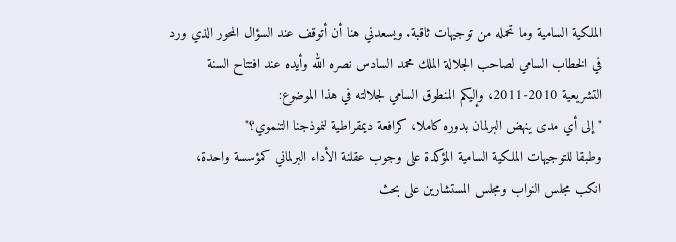الملكية السامية وما تحمله من توجيهات ثاقبة. ويسعدني هنا أن أتوقف عند السؤال المحور الذي ورد في الخطاب السامي لصاحب الجلالة الملك محمد السادس نصره الله وأيده عند افتتاح السنة التشريعية 2010-2011، وإليكم المنطوق السامي لجلالته في هذا الموضوع:
" إلى أي مدى ينهض البرلمان بدوره كاملا، كرافعة ديمقراطية لنموذجنا التنموي؟"
وطبقا للتوجيهات الملكية السامية المؤكدة على وجوب عقلنة الأداء البرلماني كمؤسسة واحدة، انكب مجلس النواب ومجلس المستشارين على بحث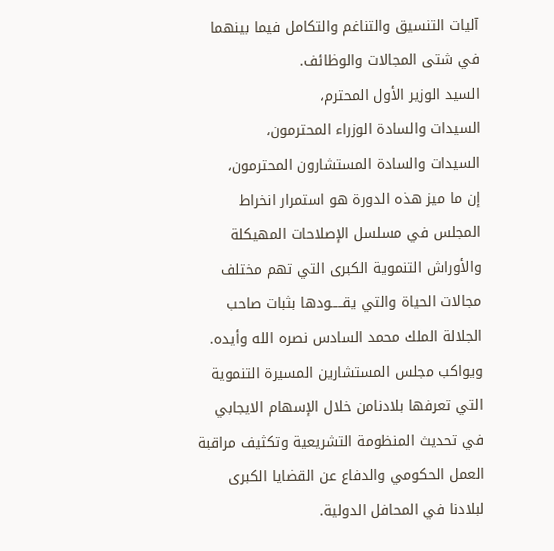آليات التنسيق والتناغم والتكامل فيما بينهما في شتى المجالات والوظائف.
السيد الوزير الأول المحترم،
السيدات والسادة الوزراء المحترمون،
السيدات والسادة المستشارون المحترمون،
إن ما ميز هذه الدورة هو استمرار انخراط المجلس في مسلسل الإصلاحات المهيكلة والأوراش التنموية الكبرى التي تهم مختلف مجالات الحياة والتي يقـــــودها بثبات صاحب الجلالة الملك محمد السادس نصره الله وأيده.
ويواكب مجلس المستشارين المسيرة التنموية التي تعرفها بلادنامن خلال الإسهام الايجابي في تحديث المنظومة التشريعية وتكثيف مراقبة العمل الحكومي والدفاع عن القضايا الكبرى لبلادنا في المحافل الدولية.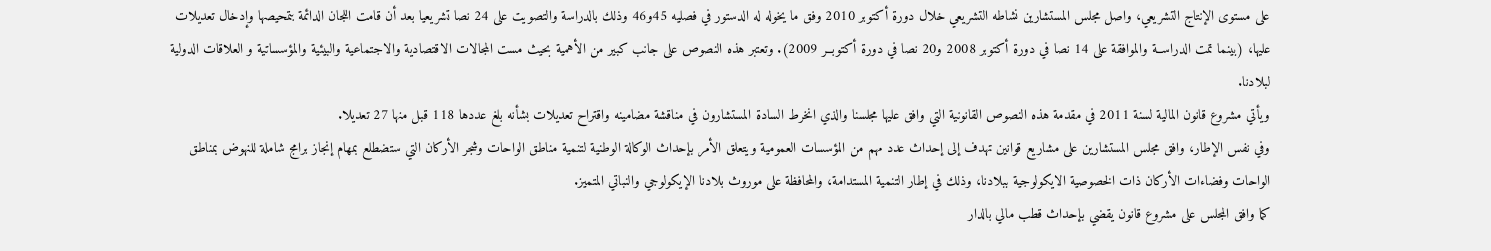على مستوى الإنتاج التشريعي، واصل مجلس المستشارين نشاطه التشريعي خلال دورة أكتوبر 2010 وفق ما يخوله له الدستور في فصليه 45و46 وذلك بالدراسة والتصويت على 24 نصا تشريعيا بعد أن قامت اللجان الدائمة بتمحيصها وإدخال تعديلات عليها، (بينما تمت الدراســة والموافقة على 14 نصا في دورة أكتوبر 2008 و20 نصا في دورة أكتوبــر 2009). وتعتبر هذه النصوص على جانب كبير من الأهمية بحيث مست المجالات الاقتصادية والاجتماعية والبيئية والمؤسساتية و العلاقات الدولية لبلادنا.
ويأتي مشروع قانون المالية لسنة 2011 في مقدمة هذه النصوص القانونية التي وافق عليها مجلسنا والذي انخرط السادة المستشارون في مناقشة مضامينه واقتراح تعديلات بشأنه بلغ عددها 118 قبل منها 27 تعديلا.
وفي نفس الإطار، وافق مجلس المستشارين على مشاريع قوانين تهدف إلى إحداث عدد مهم من المؤسسات العمومية ويتعلق الأمر بإحداث الوكالة الوطنية لتنمية مناطق الواحات وشجر الأركان التي ستضطلع بمهام إنجاز برامج شاملة للنهوض بمناطق الواحات وفضاءات الأركان ذات الخصوصية الايكولوجية ببلادنا، وذلك في إطار التنمية المستدامة، والمحافظة على موروث بلادنا الإيكولوجي والنباتي المتميز.
كما وافق المجلس على مشروع قانون يقضي بإحداث قطب مالي بالدار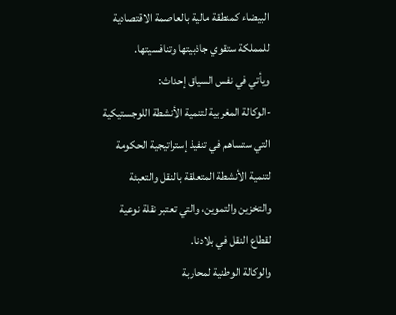البيضاء كمنطقة مالية بالعاصمة الاقتصادية للمملكة ستقوي جاذبيتها وتنافسيتها.
ويأتي في نفس السياق إحداث:
-الوكالة المغربية لتنمية الأنشطة اللوجستيكية التي ستساهم في تنفيذ إستراتيجية الحكومة لتنمية الأنشطة المتعلقة بالنقل والتعبئة والتخزين والتموين، والتي تعتبر نقلة نوعية لقطاع النقل في بلادنا.
والوكالة الوطنية لمحاربة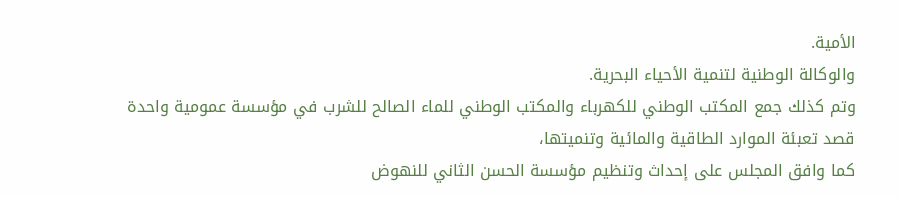الأمية.
والوكالة الوطنية لتنمية الأحياء البحرية.
وتم كذلك جمع المكتب الوطني للكهرباء والمكتب الوطني للماء الصالح للشرب في مؤسسة عمومية واحدة قصد تعبئة الموارد الطاقية والمائية وتنميتها،
كما وافق المجلس على إحداث وتنظيم مؤسسة الحسن الثاني للنهوض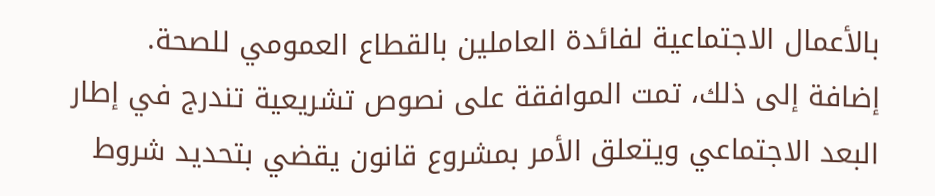بالأعمال الاجتماعية لفائدة العاملين بالقطاع العمومي للصحة.
إضافة إلى ذلك، تمت الموافقة على نصوص تشريعية تندرج في إطار البعد الاجتماعي ويتعلق الأمر بمشروع قانون يقضي بتحديد شروط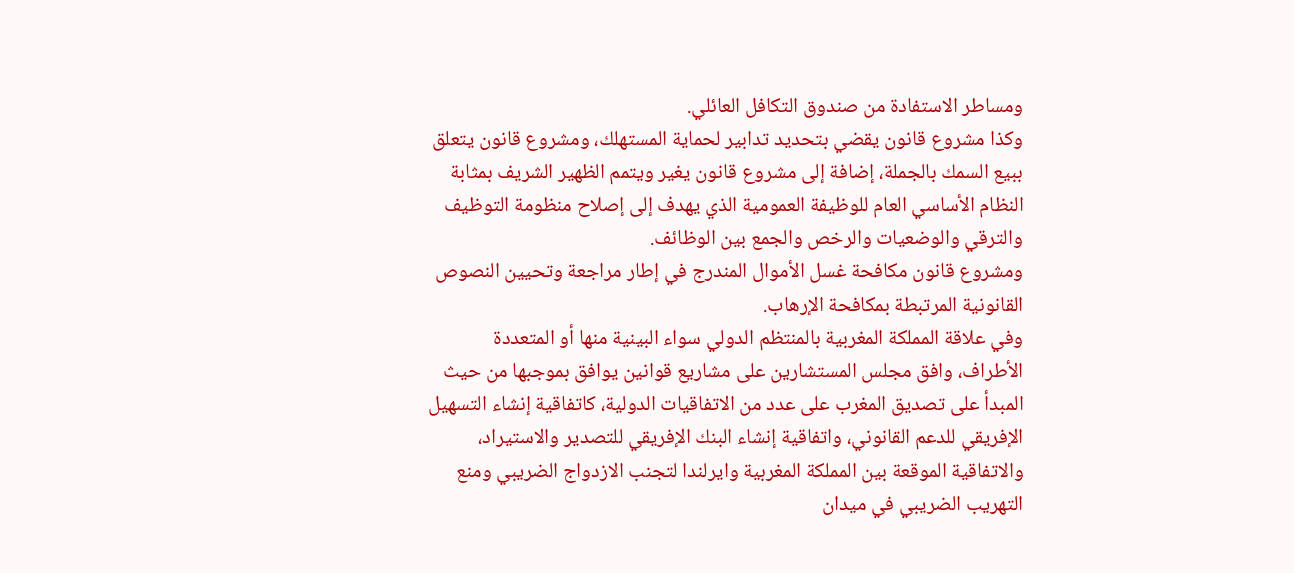ومساطر الاستفادة من صندوق التكافل العائلي.
وكذا مشروع قانون يقضي بتحديد تدابير لحماية المستهلك، ومشروع قانون يتعلق ببيع السمك بالجملة، إضافة إلى مشروع قانون يغير ويتمم الظهير الشريف بمثابة النظام الأساسي العام للوظيفة العمومية الذي يهدف إلى إصلاح منظومة التوظيف والترقي والوضعيات والرخص والجمع بين الوظائف.
ومشروع قانون مكافحة غسل الأموال المندرج في إطار مراجعة وتحيين النصوص القانونية المرتبطة بمكافحة الإرهاب.
وفي علاقة المملكة المغربية بالمنتظم الدولي سواء البينية منها أو المتعددة الأطراف، وافق مجلس المستشارين على مشاريع قوانين يوافق بموجبها من حيث المبدأ على تصديق المغرب على عدد من الاتفاقيات الدولية، كاتفاقية إنشاء التسهيل الإفريقي للدعم القانوني، واتفاقية إنشاء البنك الإفريقي للتصدير والاستيراد، والاتفاقية الموقعة بين المملكة المغربية وايرلندا لتجنب الازدواج الضريبي ومنع التهريب الضريبي في ميدان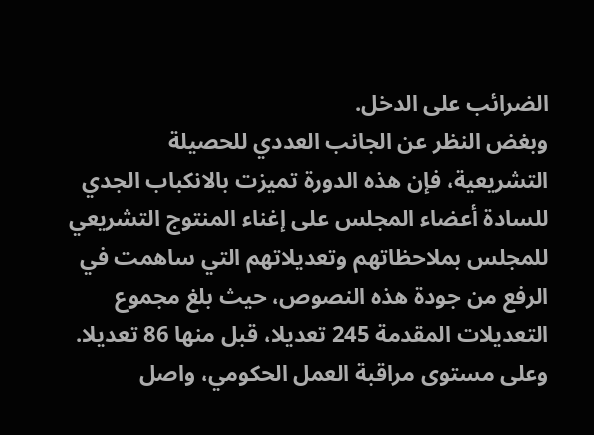الضرائب على الدخل.
وبغض النظر عن الجانب العددي للحصيلة التشريعية، فإن هذه الدورة تميزت بالانكباب الجدي للسادة أعضاء المجلس على إغناء المنتوج التشريعي للمجلس بملاحظاتهم وتعديلاتهم التي ساهمت في الرفع من جودة هذه النصوص، حيث بلغ مجموع التعديلات المقدمة 245 تعديلا، قبل منها 86 تعديلا.
وعلى مستوى مراقبة العمل الحكومي، واصل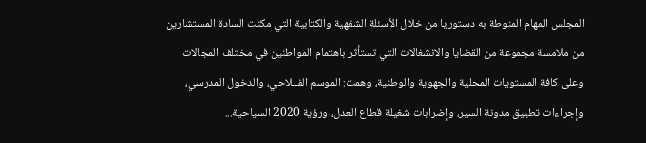المجلس المهام المنوطة به دستوريا من خلال الأسئلة الشفهية والكتابية التي مكنت السادة المستشارين من ملامسة مجموعة من القضايا والانشغالات التي تستأثر باهتمام المواطنين في مختلف المجالات وعلى كافة المستويات المحلية والجهوية والوطنية، وهمت: الموسم الفــلاحي، والدخول المدرسي، وإجراءات تطبيق مدونة السير، وإضرابات شغيلة قطاع العدل، ورؤية 2020 السياحية...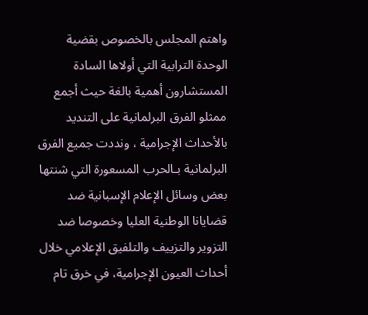واهتم المجلس بالخصوص بقضية الوحدة الترابية التي أولاها السادة المستشارون أهمية بالغة حيث أجمع ممثلو الفرق البرلمانية على التنديد بالأحداث الإجرامية ، ونددت جميع الفرق البرلمانية بـالحرب المسعورة التي شنتها بعض وسائل الإعلام الإسبانية ضد قضايانا الوطنية العليا وخصوصا ضد التزوير والتزييف والتلفيق الإعلامي خلال أحداث العيون الإجرامية، في خرق تام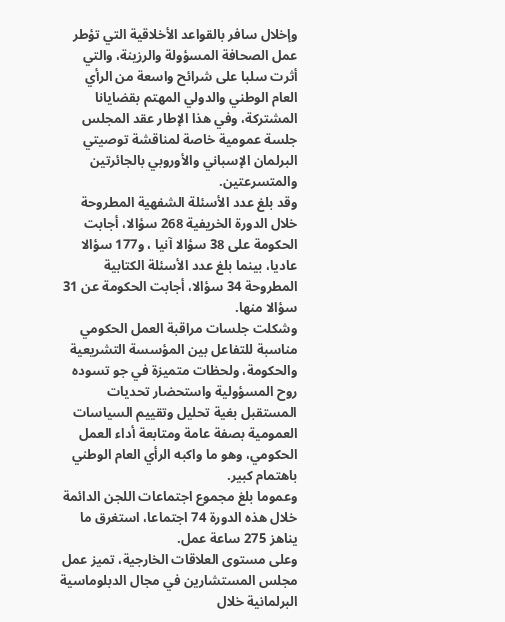وإخلال سافر بالقواعد الأخلاقية التي تؤطر عمل الصحافة المسؤولة والرزينة، والتي أثرت سلبا على شرائح واسعة من الرأي العام الوطني والدولي المهتم بقضايانا المشتركة، وفي هذا الإطار عقد المجلس جلسة عمومية خاصة لمناقشة توصيتي البرلمان الإسباني والأوروبي بالجائرتين والمتسرعتين.
وقد بلغ عدد الأسئلة الشفهية المطروحة خلال الدورة الخريفية 268 سؤالا، أجابت الحكومة على 38 سؤالا آنيا ، و177 سؤالا عاديا، بينما بلغ عدد الأسئلة الكتابية المطروحة 34 سؤالا، أجابت الحكومة عن 31 سؤالا منها.
وشكلت جلسات مراقبة العمل الحكومي مناسبة للتفاعل بين المؤسسة التشريعية والحكومة، ولحظات متميزة في جو تسوده روح المسؤولية واستحضار تحديات المستقبل بغية تحليل وتقييم السياسات العمومية بصفة عامة ومتابعة أداء العمل الحكومي، وهو ما واكبه الرأي العام الوطني باهتمام كبير.
وعموما بلغ مجموع اجتماعات اللجن الدائمة خلال هذه الدورة 74 اجتماعا، استغرق ما يناهز 275 ساعة عمل.
وعلى مستوى العلاقات الخارجية، تميز عمل مجلس المستشارين في مجال الدبلوماسية البرلمانية خلال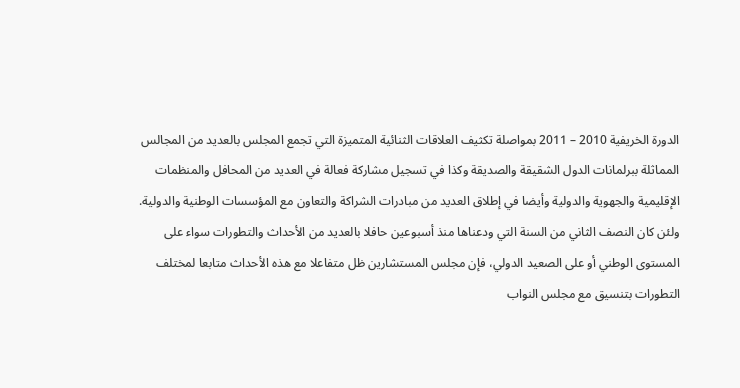الدورة الخريفية 2010 – 2011 بمواصلة تكثيف العلاقات الثنائية المتميزة التي تجمع المجلس بالعديد من المجالس المماثلة ببرلمانات الدول الشقيقة والصديقة وكذا في تسجيل مشاركة فعالة في العديد من المحافل والمنظمات الإقليمية والجهوية والدولية وأيضا في إطلاق العديد من مبادرات الشراكة والتعاون مع المؤسسات الوطنية والدولية.
ولئن كان النصف الثاني من السنة التي ودعناها منذ أسبوعين حافلا بالعديد من الأحداث والتطورات سواء على المستوى الوطني أو على الصعيد الدولي، فإن مجلس المستشارين ظل متفاعلا مع هذه الأحداث متابعا لمختلف التطورات بتنسيق مع مجلس النواب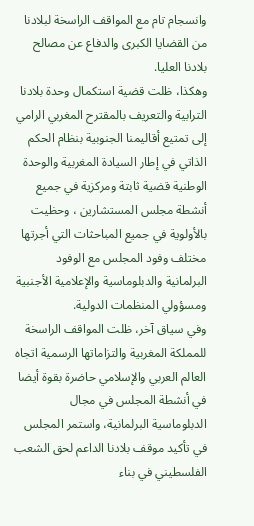وانسجام تام مع المواقف الراسخة لبلادنا من القضايا الكبرى والدفاع عن مصالح بلادنا العليا.
وهكذا، ظلت قضية استكمال وحدة بلادنا الترابية والتعريف بالمقترح المغربي الرامي إلى تمتيع أقاليمنا الجنوبية بنظام الحكم الذاتي في إطار السيادة المغربية والوحدة الوطنية قضية ثابتة ومركزية في جميع أنشطة مجلس المستشارين ، وحظيت بالأولوية في جميع المباحثات التي أجرتها مختلف وفود المجلس مع الوفود البرلمانية والدبلوماسية والإعلامية الأجنبية ومسؤولي المنظمات الدولية.
وفي سياق آخر، ظلت المواقف الراسخة للمملكة المغربية والتزاماتها الرسمية اتجاه العالم العربي والإسلامي حاضرة بقوة أيضا في أنشطة المجلس في مجال الدبلوماسية البرلمانية، واستمر المجلس في تأكيد موقف بلادنا الداعم لحق الشعب الفلسطيني في بناء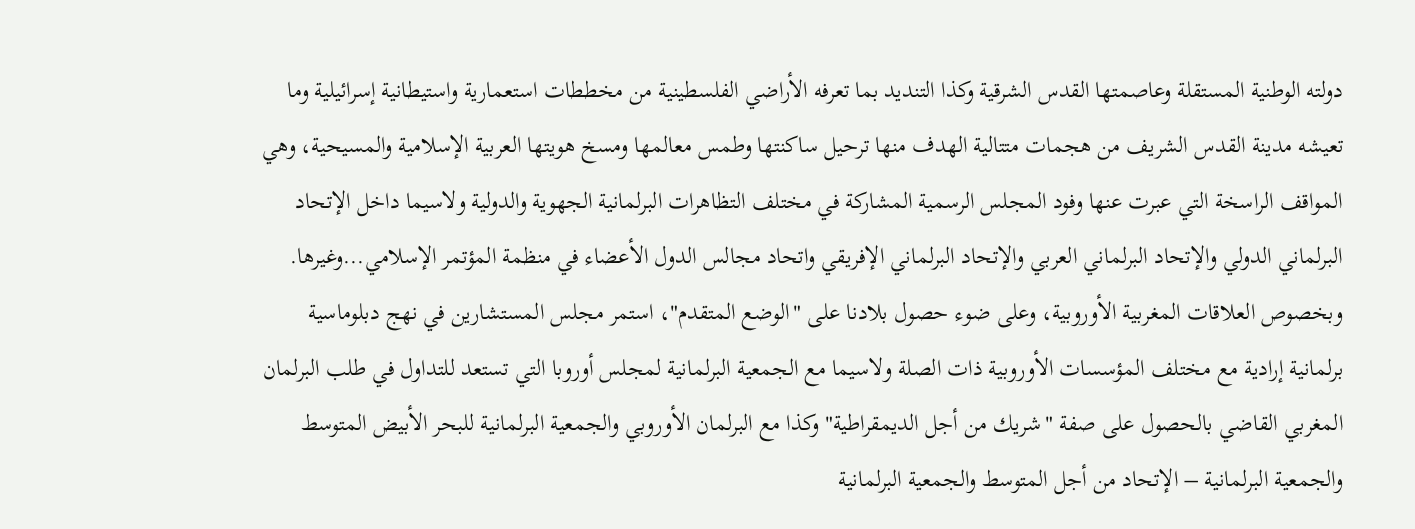دولته الوطنية المستقلة وعاصمتها القدس الشرقية وكذا التنديد بما تعرفه الأراضي الفلسطينية من مخططات استعمارية واستيطانية إسرائيلية وما تعيشه مدينة القدس الشريف من هجمات متتالية الهدف منها ترحيل ساكنتها وطمس معالمها ومسخ هويتها العربية الإسلامية والمسيحية، وهي المواقف الراسخة التي عبرت عنها وفود المجلس الرسمية المشاركة في مختلف التظاهرات البرلمانية الجهوية والدولية ولاسيما داخل الإتحاد البرلماني الدولي والإتحاد البرلماني العربي والإتحاد البرلماني الإفريقي واتحاد مجالس الدول الأعضاء في منظمة المؤتمر الإسلامي...وغيرها.
وبخصوص العلاقات المغربية الأوروبية، وعلى ضوء حصول بلادنا على "الوضع المتقدم"، استمر مجلس المستشارين في نهج دبلوماسية برلمانية إرادية مع مختلف المؤسسات الأوروبية ذات الصلة ولاسيما مع الجمعية البرلمانية لمجلس أوروبا التي تستعد للتداول في طلب البرلمان المغربي القاضي بالحصول على صفة "شريك من أجل الديمقراطية" وكذا مع البرلمان الأوروبي والجمعية البرلمانية للبحر الأبيض المتوسط والجمعية البرلمانية – الإتحاد من أجل المتوسط والجمعية البرلمانية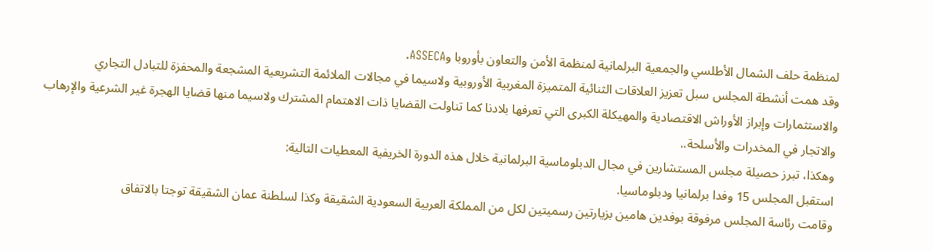لمنظمة حلف الشمال الأطلسي والجمعية البرلمانية لمنظمة الأمن والتعاون بأوروبا وASSECA.
وقد همت أنشطة المجلس سبل تعزيز العلاقات الثنائية المتميزة المغربية الأوروبية ولاسيما في مجالات الملائمة التشريعية المشجعة والمحفزة للتبادل التجاري والاستثمارات وإبراز الأوراش الاقتصادية والمهيكلة الكبرى التي تعرفها بلادنا كما تناولت القضايا ذات الاهتمام المشترك ولاسيما منها قضايا الهجرة غير الشرعية والإرهاب والاتجار في المخدرات والأسلحة..
وهكذا، تبرز حصيلة مجلس المستشارين في مجال الدبلوماسية البرلمانية خلال هذه الدورة الخريفية المعطيات التالية:
استقبل المجلس 15 وفدا برلمانيا ودبلوماسيا.
وقامت رئاسة المجلس مرفوقة بوفدين هامين بزيارتين رسميتين لكل من المملكة العربية السعودية الشقيقة وكذا لسلطنة عمان الشقيقة توجتا بالاتفاق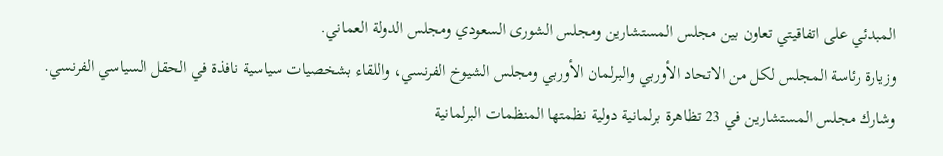المبدئي على اتفاقيتي تعاون بين مجلس المستشارين ومجلس الشورى السعودي ومجلس الدولة العماني.
وزيارة رئاسة المجلس لكل من الاتحاد الأوربي والبرلمان الأوربي ومجلس الشيوخ الفرنسي، واللقاء بشخصيات سياسية نافذة في الحقل السياسي الفرنسي.
وشارك مجلس المستشارين في 23 تظاهرة برلمانية دولية نظمتها المنظمات البرلمانية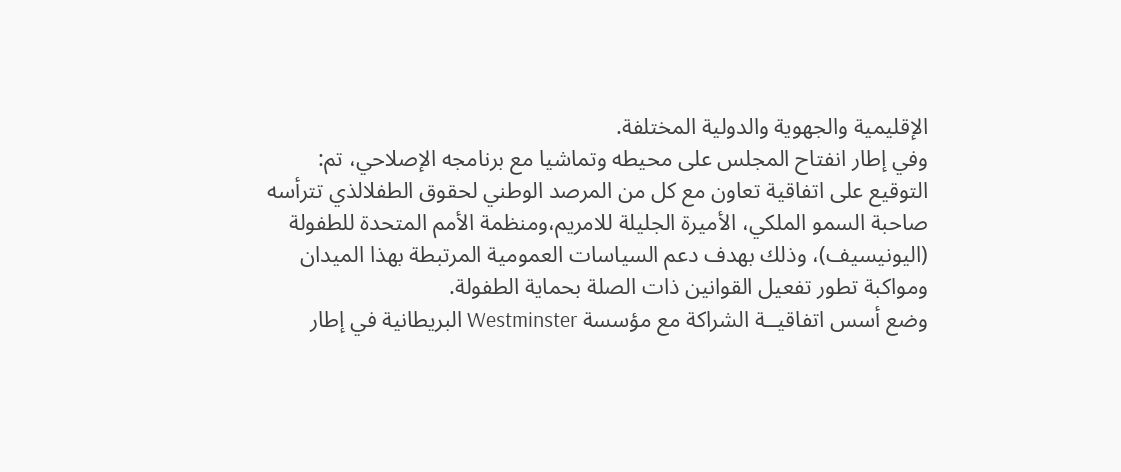الإقليمية والجهوية والدولية المختلفة.
وفي إطار انفتاح المجلس على محيطه وتماشيا مع برنامجه الإصلاحي، تم:
التوقيع على اتفاقية تعاون مع كل من المرصد الوطني لحقوق الطفلالذي تترأسه صاحبة السمو الملكي، الأميرة الجليلة للامريم،ومنظمة الأمم المتحدة للطفولة (اليونيسيف)، وذلك بهدف دعم السياسات العمومية المرتبطة بهذا الميدان ومواكبة تطور تفعيل القوانين ذات الصلة بحماية الطفولة.
وضع أسس اتفاقيــة الشراكة مع مؤسسة Westminster البريطانية في إطار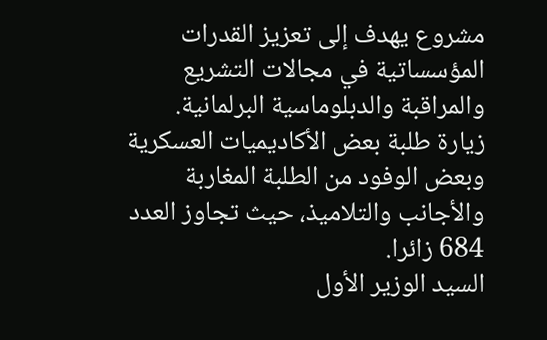مشروع يهدف إلى تعزيز القدرات المؤسساتية في مجالات التشريع والمراقبة والدبلوماسية البرلمانية.
زيارة طلبة بعض الأكاديميات العسكرية وبعض الوفود من الطلبة المغاربة والأجانب والتلاميذ، حيث تجاوز العدد 684 زائرا.
السيد الوزير الأول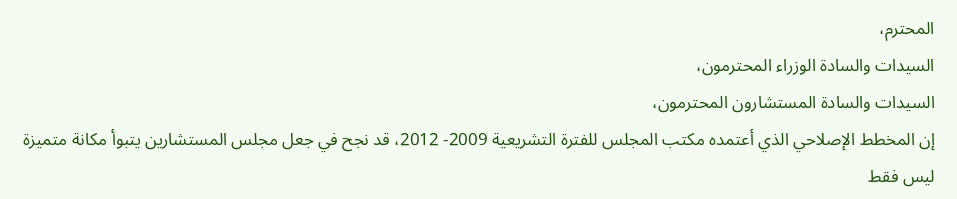المحترم،
السيدات والسادة الوزراء المحترمون،
السيدات والسادة المستشارون المحترمون،
إن المخطط الإصلاحي الذي أعتمده مكتب المجلس للفترة التشريعية 2009- 2012، قد نجح في جعل مجلس المستشارين يتبوأ مكانة متميزة ليس فقط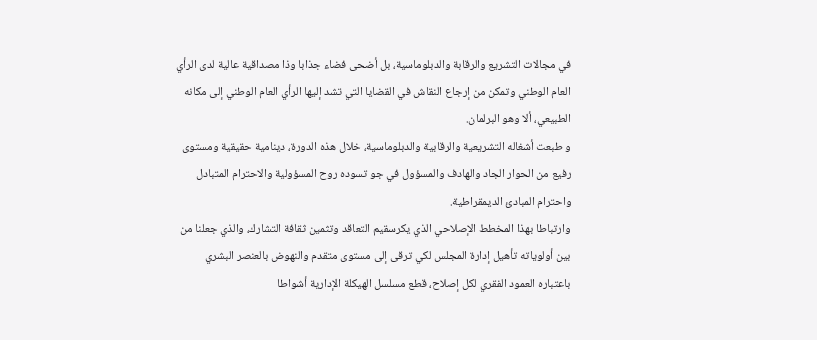في مجالات التشريع والرقابة والدبلوماسية، بل أضحى فضاء جذابا وذا مصداقية عالية لدى الرأي العام الوطني وتمكن من إرجاع النقاش في القضايا التي تشد إليها الرأي العام الوطني إلى مكانه الطبيعي، ألا وهو البرلمان.
و طبعت أشغاله التشريعية والرقابية والدبلوماسية، خلال هذه الدورة، دينامية حقيقية ومستوى رفيع من الحوار الجاد والهادف والمسؤول في جو تسوده روح المسؤولية والاحترام المتبادل واحترام المبادئ الديمقراطية.
وارتباطا بهذا المخطط الإصلاحي الذي يكرسقيم التعاقد وتثمين ثقافة التشارك، والذي جعلنا من بين أولوياته تأهيل إدارة المجلس لكي ترقى إلى مستوى متقدم والنهوض بالعنصر البشري باعتباره العمود الفقري لكل إصلاح، قطع مسلسل الهيكلة الإدارية أشواطا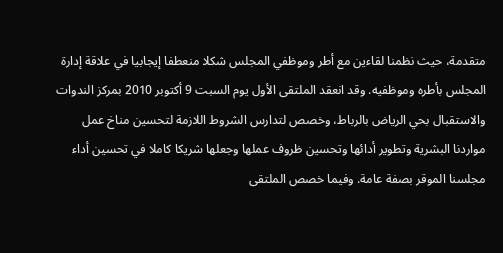متقدمة، حيث نظمنا لقاءين مع أطر وموظفي المجلس شكلا منعطفا إيجابيا في علاقة إدارة المجلس بأطره وموظفيه. وقد انعقد الملتقى الأول يوم السبت 9 أكتوبر 2010 بمركز الندوات والاستقبال بحي الرياض بالرباط، وخصص لتدارس الشروط اللازمة لتحسين مناخ عمل مواردنا البشرية وتطوير أدائها وتحسين ظروف عملها وجعلها شريكا كاملا في تحسين أداء مجلسنا الموقر بصفة عامة. وفيما خصص الملتقى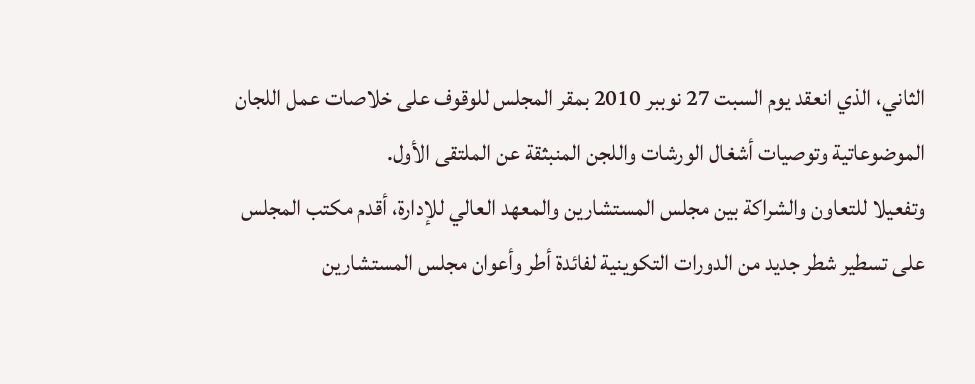الثاني، الذي انعقد يوم السبت 27 نوببر 2010 بمقر المجلس للوقوف على خلاصات عمل اللجان الموضوعاتية وتوصيات أشغال الورشات واللجن المنبثقة عن الملتقى الأول.
وتفعيلا للتعاون والشراكة بين مجلس المستشارين والمعهد العالي للإدارة، أقدم مكتب المجلس على تسطير شطر جديد من الدورات التكوينية لفائدة أطر وأعوان مجلس المستشارين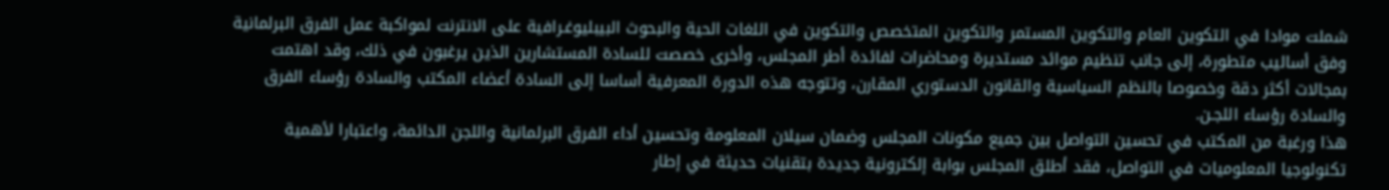شملت موادا في التكوين العام والتكوين المستمر والتكوين المتخصص والتكوين في اللغات الحية والبحوث البيبليوغـرافية على الانترنت لمواكبة عمل الفرق البرلمانية وفق أساليب متطورة، إلى جانب تنظيم موائد مستديرة ومحاضرات لفائدة أطر المجلس، وأخرى خصصت للسادة المستشارين الذين يرغبون في ذلك، وقد اهتمت بمجالات أكثر دقة وخصوصا بالنظم السياسية والقانون الدستوري المقارن، وتتوجه هذه الدورة المعرفية أساسا إلى السادة أعضاء المكتب والسادة رؤساء الفرق والسادة رؤساء اللجـن.
هذا ورغبة من المكتب في تحسين التواصل بين جميع مكونات المجلس وضمان سيلان المعلومة وتحسين أداء الفرق البرلمانية واللجن الدائمة، واعتبارا لأهمية تكنولوجيا المعلوميات في التواصل، فقد أطلق المجلس بوابة إلكترونية جديدة بتقنيات حديثة في إطار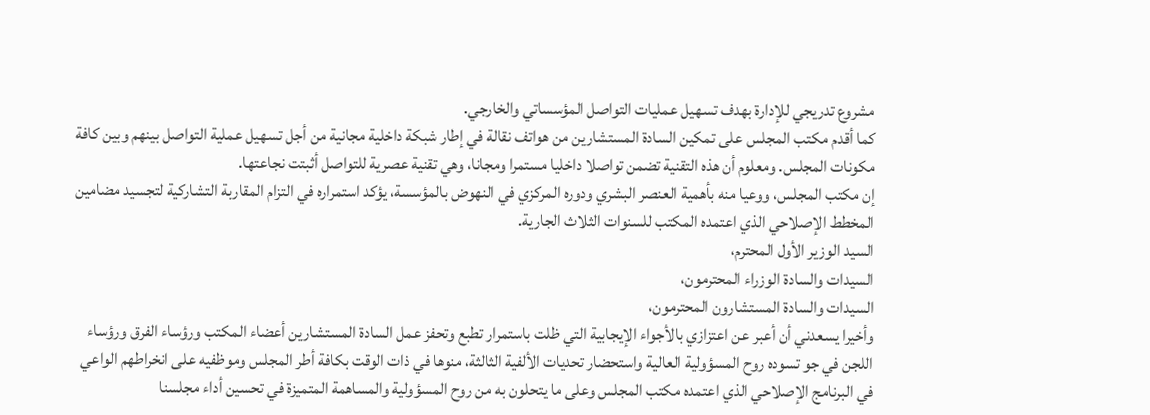مشروع تدريجي للإدارة بهدف تسهيل عمليات التواصل المؤسساتي والخارجي.
كما أقدم مكتب المجلس على تمكين السادة المستشارين من هواتف نقالة في إطار شبكة داخلية مجانية من أجل تسهيل عملية التواصل بينهم وبين كافة مكونات المجلس. ومعلوم أن هذه التقنية تضمن تواصلا داخليا مستمرا ومجانا، وهي تقنية عصرية للتواصل أثبتت نجاعتها.
إن مكتب المجلس، ووعيا منه بأهمية العنصر البشري ودوره المركزي في النهوض بالمؤسسة، يؤكد استمراره في التزام المقاربة التشاركية لتجسيد مضامين المخطط الإصلاحي الذي اعتمده المكتب للسنوات الثلاث الجارية.
السيد الوزير الأول المحترم،
السيدات والسادة الوزراء المحترمون،
السيدات والسادة المستشارون المحترمون،
وأخيرا يسعدني أن أعبر عن اعتزازي بالأجواء الإيجابية التي ظلت باستمرار تطبع وتحفز عمل السادة المستشارين أعضاء المكتب ورؤساء الفرق ورؤساء اللجن في جو تسوده روح المسؤولية العالية واستحضار تحديات الألفية الثالثة، منوها في ذات الوقت بكافة أطر المجلس وموظفيه على انخراطهم الواعي في البرنامج الإصلاحي الذي اعتمده مكتب المجلس وعلى ما يتحلون به من روح المسؤولية والمساهمة المتميزة في تحسين أداء مجلسنا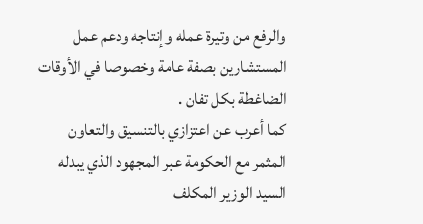والرفع من وتيرة عمله وإنتاجه ودعم عمل المستشارين بصفة عامة وخصوصا في الأوقات الضاغطة بكل تفان .
كما أعرب عن اعتزازي بالتنسيق والتعاون المثمر مع الحكومة عبر المجهود الذي يبدله السيد الوزير المكلف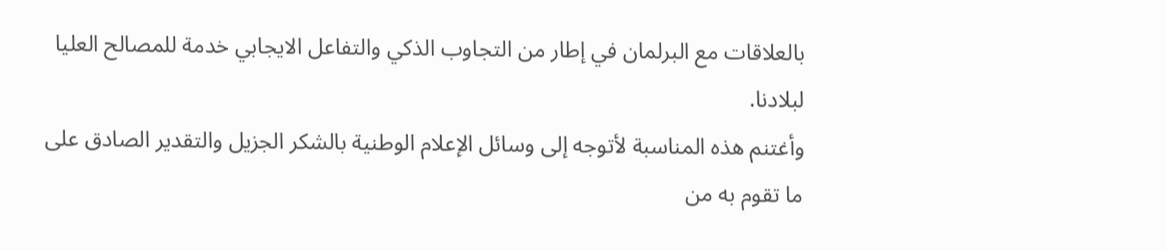بالعلاقات مع البرلمان في إطار من التجاوب الذكي والتفاعل الايجابي خدمة للمصالح العليا لبلادنا.
وأغتنم هذه المناسبة لأتوجه إلى وسائل الإعلام الوطنية بالشكر الجزيل والتقدير الصادق على ما تقوم به من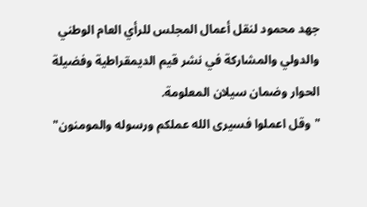جهد محمود لنقل أعمال المجلس للرأي العام الوطني والدولي والمشاركة في نشر قيم الديمقراطية وفضيلة الحوار وضمان سيلان المعلومة.
"وقل اعملوا فسيرى الله عملكم ورسوله والمومنون"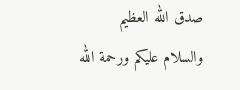صدق الله العظيم
والسلام عليكم ورحمة الله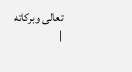تعالى وبركاته
|